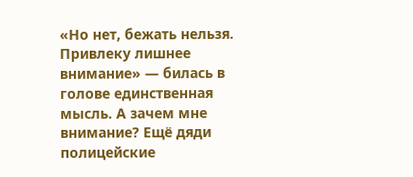«Но нет, бежать нельзя. Привлеку лишнее внимание» — билась в голове единственная мысль. А зачем мне внимание? Ещё дяди полицейские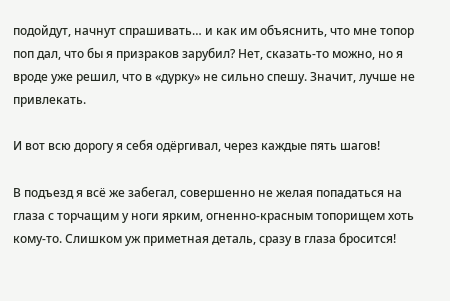подойдут, начнут спрашивать… и как им объяснить, что мне топор поп дал, что бы я призраков зарубил? Нет, сказать-то можно, но я вроде уже решил, что в «дурку» не сильно спешу. Значит, лучше не привлекать.

И вот всю дорогу я себя одёргивал, через каждые пять шагов!

В подъезд я всё же забегал, совершенно не желая попадаться на глаза с торчащим у ноги ярким, огненно-красным топорищем хоть кому-то. Слишком уж приметная деталь, сразу в глаза бросится!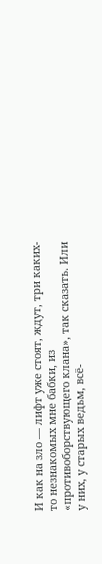И как на зло — лифт уже стоят, ждут, три каких-то незнакомых мне бабки, из «противоборствующего клана», так сказать. Или у них, у старых ведьм, всё-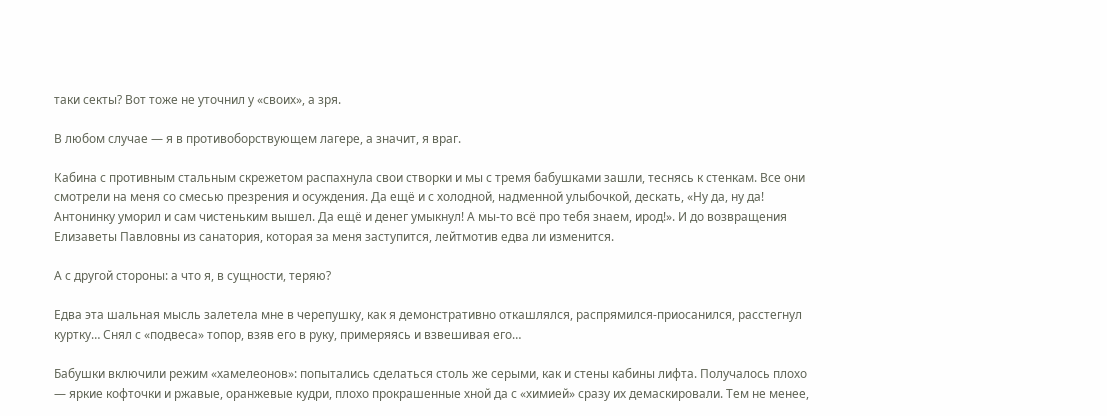таки секты? Вот тоже не уточнил у «своих», а зря.

В любом случае — я в противоборствующем лагере, а значит, я враг.

Кабина с противным стальным скрежетом распахнула свои створки и мы с тремя бабушками зашли, теснясь к стенкам. Все они смотрели на меня со смесью презрения и осуждения. Да ещё и с холодной, надменной улыбочкой, дескать, «Ну да, ну да! Антонинку уморил и сам чистеньким вышел. Да ещё и денег умыкнул! А мы-то всё про тебя знаем, ирод!». И до возвращения Елизаветы Павловны из санатория, которая за меня заступится, лейтмотив едва ли изменится.

А с другой стороны: а что я, в сущности, теряю?

Едва эта шальная мысль залетела мне в черепушку, как я демонстративно откашлялся, распрямился-приосанился, расстегнул куртку… Снял с «подвеса» топор, взяв его в руку, примеряясь и взвешивая его…

Бабушки включили режим «хамелеонов»: попытались сделаться столь же серыми, как и стены кабины лифта. Получалось плохо — яркие кофточки и ржавые, оранжевые кудри, плохо прокрашенные хной да с «химией» сразу их демаскировали. Тем не менее,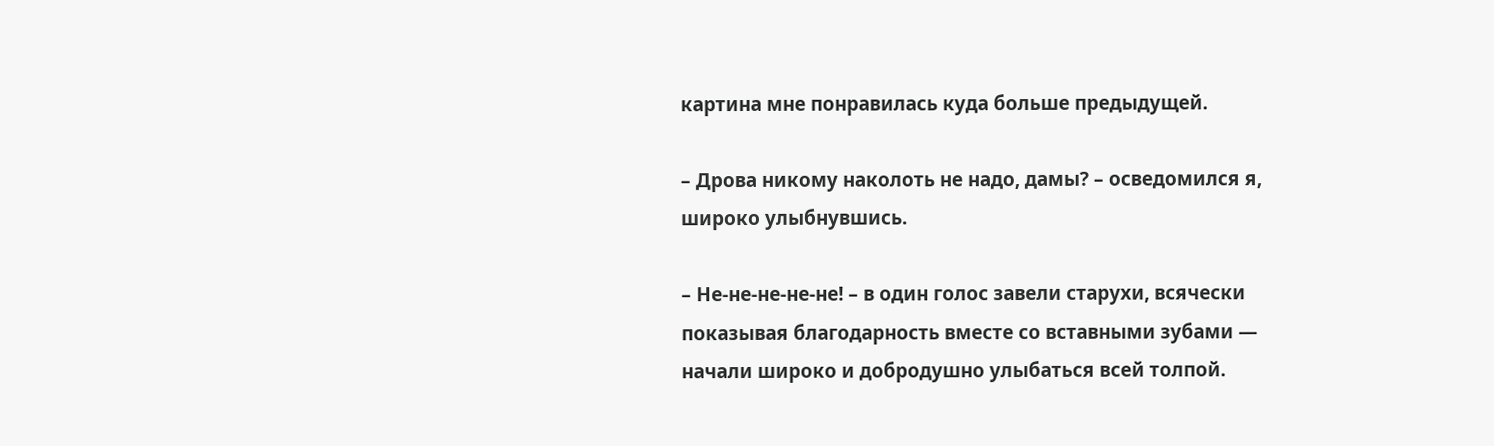картина мне понравилась куда больше предыдущей.

– Дрова никому наколоть не надо, дамы? – осведомился я, широко улыбнувшись.

– Не-не-не-не-не! – в один голос завели старухи, всячески показывая благодарность вместе со вставными зубами — начали широко и добродушно улыбаться всей толпой.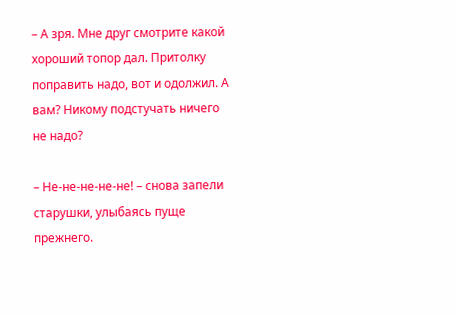– А зря. Мне друг смотрите какой хороший топор дал. Притолку поправить надо, вот и одолжил. А вам? Никому подстучать ничего не надо?

– Не-не-не-не-не! – снова запели старушки, улыбаясь пуще прежнего.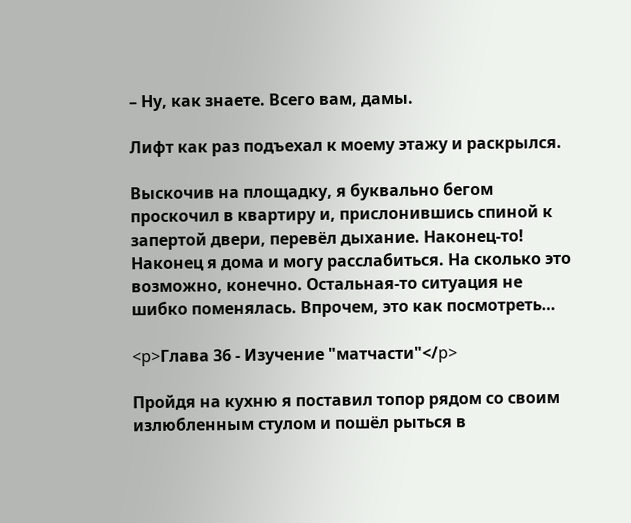– Ну, как знаете. Всего вам, дамы.

Лифт как раз подъехал к моему этажу и раскрылся.

Выскочив на площадку, я буквально бегом проскочил в квартиру и, прислонившись спиной к запертой двери, перевёл дыхание. Наконец-то! Наконец я дома и могу расслабиться. На сколько это возможно, конечно. Остальная-то ситуация не шибко поменялась. Впрочем, это как посмотреть…

<p>Глава 36 - Изучение "матчасти"</p>

Пройдя на кухню я поставил топор рядом со своим излюбленным стулом и пошёл рыться в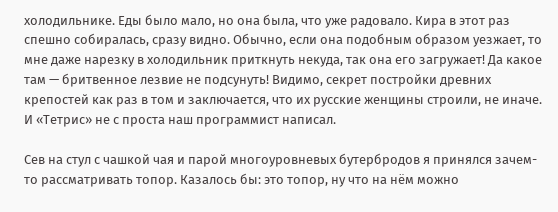холодильнике. Еды было мало, но она была, что уже радовало. Кира в этот раз спешно собиралась, сразу видно. Обычно, если она подобным образом уезжает, то мне даже нарезку в холодильник приткнуть некуда, так она его загружает! Да какое там — бритвенное лезвие не подсунуть! Видимо, секрет постройки древних крепостей как раз в том и заключается, что их русские женщины строили, не иначе. И «Тетрис» не с проста наш программист написал.

Сев на стул с чашкой чая и парой многоуровневых бутербродов я принялся зачем-то рассматривать топор. Казалось бы: это топор, ну что на нём можно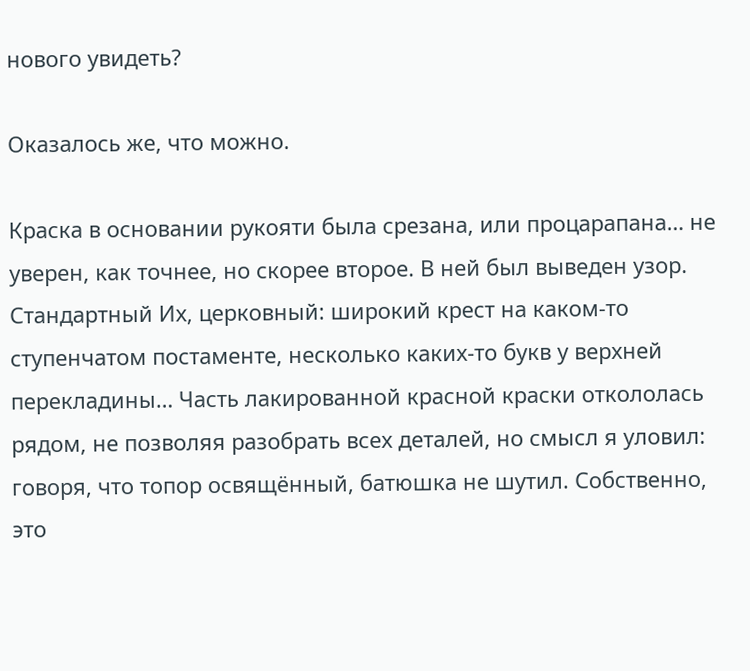нового увидеть?

Оказалось же, что можно.

Краска в основании рукояти была срезана, или процарапана… не уверен, как точнее, но скорее второе. В ней был выведен узор. Стандартный Их, церковный: широкий крест на каком-то ступенчатом постаменте, несколько каких-то букв у верхней перекладины… Часть лакированной красной краски откололась рядом, не позволяя разобрать всех деталей, но смысл я уловил: говоря, что топор освящённый, батюшка не шутил. Собственно, это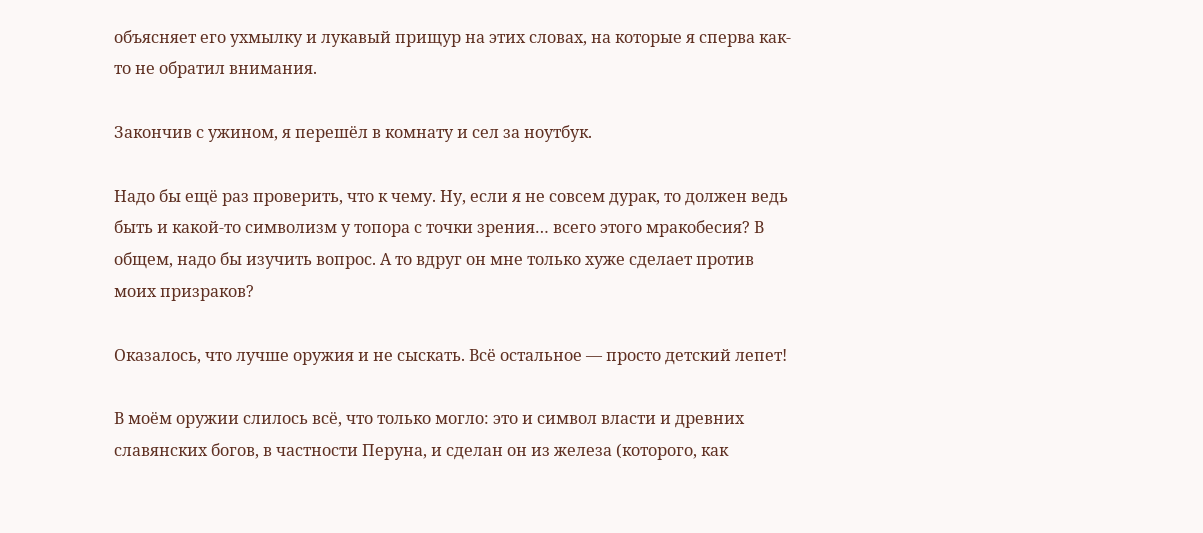объясняет его ухмылку и лукавый прищур на этих словах, на которые я сперва как-то не обратил внимания.

Закончив с ужином, я перешёл в комнату и сел за ноутбук.

Надо бы ещё раз проверить, что к чему. Ну, если я не совсем дурак, то должен ведь быть и какой-то символизм у топора с точки зрения… всего этого мракобесия? В общем, надо бы изучить вопрос. А то вдруг он мне только хуже сделает против моих призраков?

Оказалось, что лучше оружия и не сыскать. Всё остальное — просто детский лепет!

В моём оружии слилось всё, что только могло: это и символ власти и древних славянских богов, в частности Перуна, и сделан он из железа (которого, как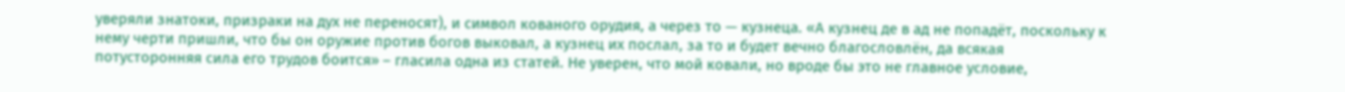уверяли знатоки, призраки на дух не переносят), и символ кованого орудия, а через то — кузнеца. «А кузнец де в ад не попадёт, поскольку к нему черти пришли, что бы он оружие против богов выковал, а кузнец их послал, за то и будет вечно благословлён, да всякая потусторонняя сила его трудов боится» – гласила одна из статей. Не уверен, что мой ковали, но вроде бы это не главное условие,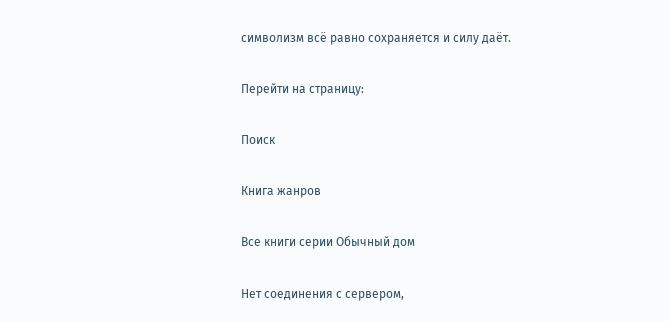символизм всё равно сохраняется и силу даёт.

Перейти на страницу:

Поиск

Книга жанров

Все книги серии Обычный дом

Нет соединения с сервером,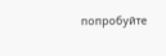попробуйте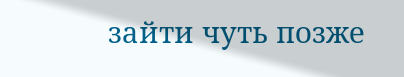зайти чуть позже